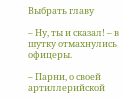Выбрать главу

– Ну, ты и сказал! – в шутку отмахнулись офицеры.

– Парни, о своей артиллерийской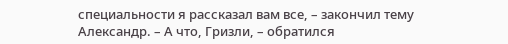специальности я рассказал вам все, – закончил тему Александр. – А что, Гризли, – обратился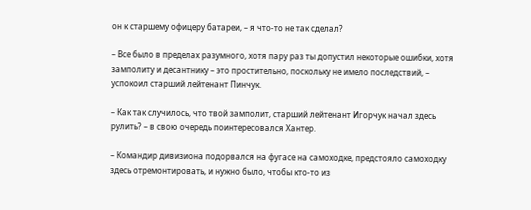он к старшему офицеру батареи, – я что-то не так сделал?

– Все было в пределах разумного, хотя пару раз ты допустил некоторые ошибки, хотя замполиту и десантнику – это простительно, поскольку не имело последствий, – успокоил старший лейтенант Пинчук.

– Как так случилось, что твой замполит, старший лейтенант Игорчук начал здесь рулить? – в свою очередь поинтересовался Хантер.

– Командир дивизиона подорвался на фугасе на самоходке, предстояло самоходку здесь отремонтировать, и нужно было, чтобы кто-то из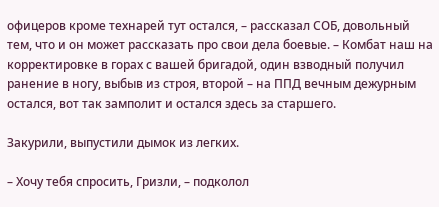офицеров кроме технарей тут остался, – рассказал СОБ, довольный тем, что и он может рассказать про свои дела боевые. – Комбат наш на корректировке в горах с вашей бригадой, один взводный получил ранение в ногу, выбыв из строя, второй – на ППД вечным дежурным остался, вот так замполит и остался здесь за старшего.

Закурили, выпустили дымок из легких.

– Хочу тебя спросить, Гризли, – подколол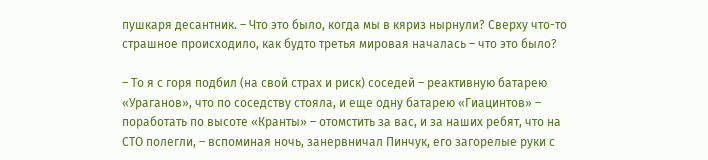пушкаря десантник. – Что это было, когда мы в кяриз нырнули? Сверху что-то страшное происходило, как будто третья мировая началась – что это было?

– То я с горя подбил (на свой страх и риск) соседей – реактивную батарею «Ураганов», что по соседству стояла, и еще одну батарею «Гиацинтов» – поработать по высоте «Кранты» – отомстить за вас, и за наших ребят, что на СТО полегли, – вспоминая ночь, занервничал Пинчук, его загорелые руки с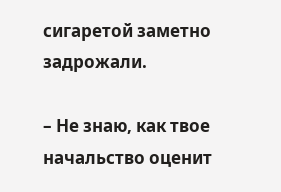сигаретой заметно задрожали.

– Не знаю, как твое начальство оценит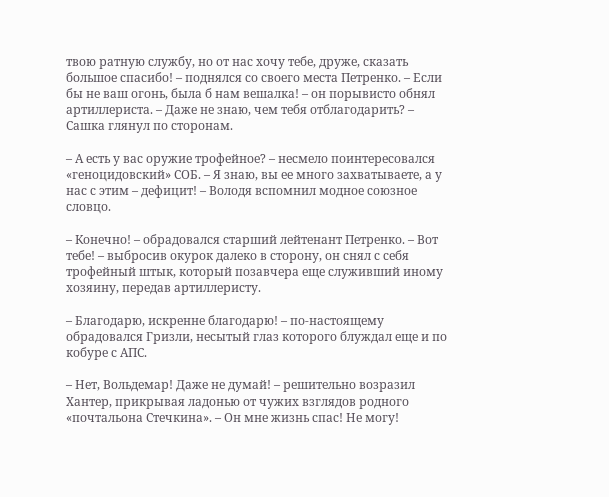твою ратную службу, но от нас хочу тебе, друже, сказать большое спасибо! – поднялся со своего места Петренко. – Если бы не ваш огонь, была б нам вешалка! – он порывисто обнял артиллериста. – Даже не знаю, чем тебя отблагодарить? – Сашка глянул по сторонам.

– А есть у вас оружие трофейное? – несмело поинтересовался «геноцидовский» СОБ. – Я знаю, вы ее много захватываете, а у нас с этим – дефицит! – Володя вспомнил модное союзное словцо.

– Конечно! – обрадовался старший лейтенант Петренко. – Вот тебе! – выбросив окурок далеко в сторону, он снял с себя трофейный штык, который позавчера еще служивший иному хозяину, передав артиллеристу.

– Благодарю, искренне благодарю! – по-настоящему обрадовался Гризли, несытый глаз которого блуждал еще и по кобуре с АПС.

– Нет, Вольдемар! Даже не думай! – решительно возразил Хантер, прикрывая ладонью от чужих взглядов родного «почтальона Стечкина». – Он мне жизнь спас! Не могу!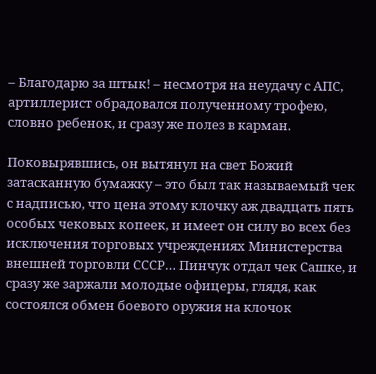– Благодарю за штык! – несмотря на неудачу с АПС, артиллерист обрадовался полученному трофею, словно ребенок, и сразу же полез в карман.

Поковырявшись, он вытянул на свет Божий затасканную бумажку – это был так называемый чек с надписью, что цена этому клочку аж двадцать пять особых чековых копеек, и имеет он силу во всех без исключения торговых учреждениях Министерства внешней торговли СССР… Пинчук отдал чек Сашке, и сразу же заржали молодые офицеры, глядя, как состоялся обмен боевого оружия на клочок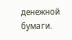денежной бумаги.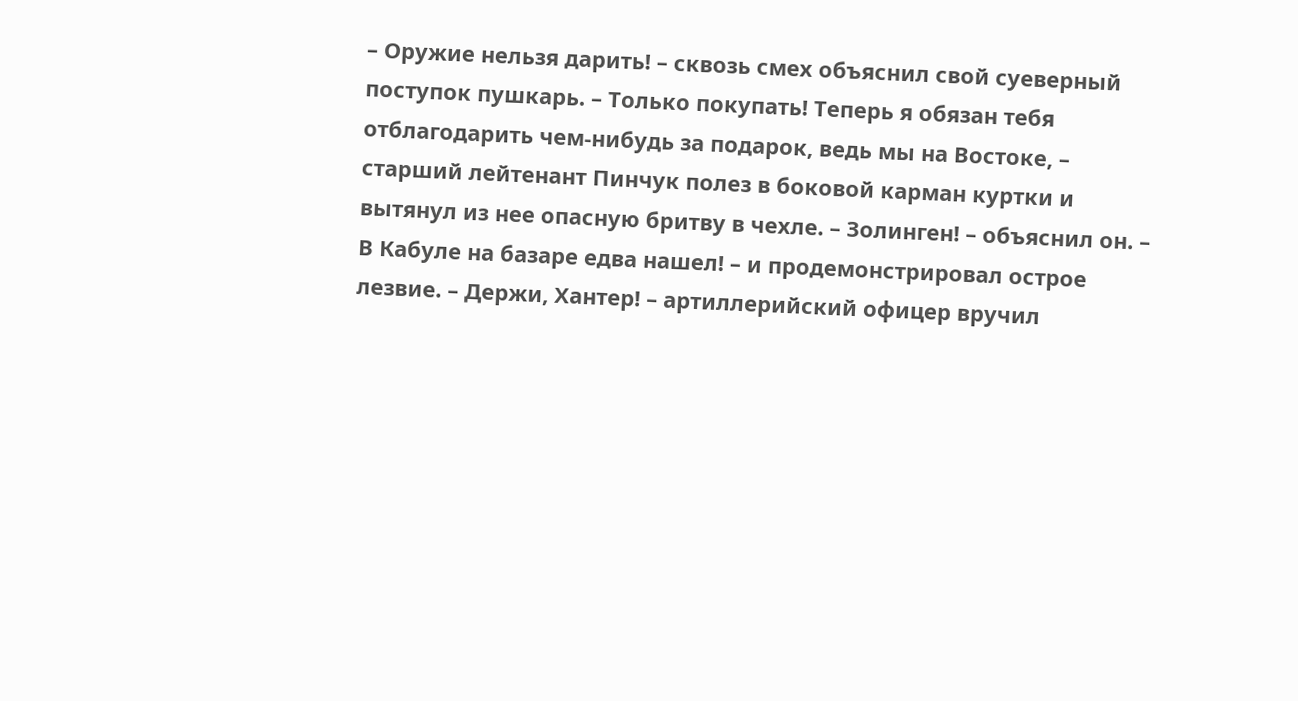– Оружие нельзя дарить! – сквозь смех объяснил свой суеверный поступок пушкарь. – Только покупать! Теперь я обязан тебя отблагодарить чем-нибудь за подарок, ведь мы на Востоке, – старший лейтенант Пинчук полез в боковой карман куртки и вытянул из нее опасную бритву в чехле. – Золинген! – объяснил он. – В Кабуле на базаре едва нашел! – и продемонстрировал острое лезвие. – Держи, Хантер! – артиллерийский офицер вручил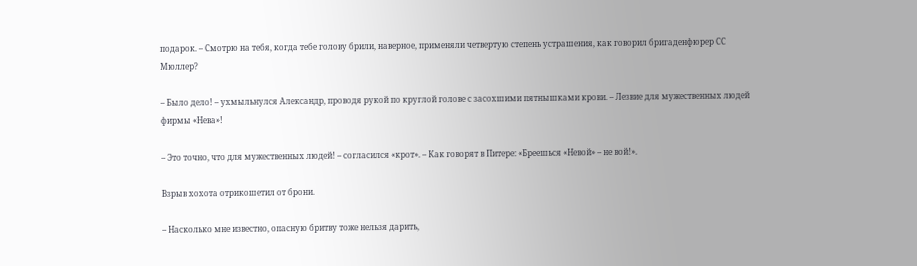подарок. – Смотрю на тебя, когда тебе голову брили, наверное, применяли четвертую степень устрашения, как говорил бригаденфюрер СС Мюллер?

– Было дело! – ухмыльнулся Александр, проводя рукой по круглой голове с засохшими пятнышками крови. – Лезвие для мужественных людей фирмы «Нева»!

– Это точно, что для мужественных людей! – согласился «крот». – Как говорят в Питере: «Бреешься «Невой» – не вой!».

Взрыв хохота отрикошетил от брони.

– Насколько мне известно, опасную бритву тоже нельзя дарить,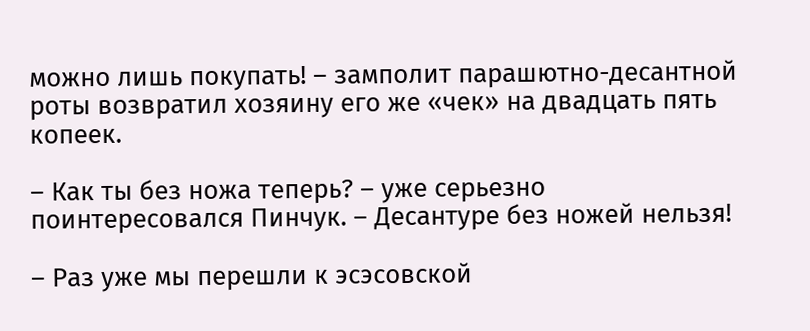можно лишь покупать! – замполит парашютно-десантной роты возвратил хозяину его же «чек» на двадцать пять копеек.

– Как ты без ножа теперь? – уже серьезно поинтересовался Пинчук. – Десантуре без ножей нельзя!

– Раз уже мы перешли к эсэсовской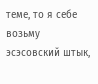теме, то я себе возьму эсэсовский штык,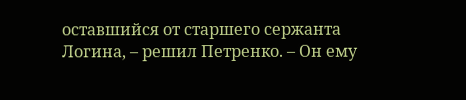оставшийся от старшего сержанта Логина, – решил Петренко. – Он ему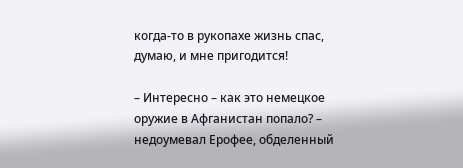когда-то в рукопахе жизнь спас, думаю, и мне пригодится!

– Интересно – как это немецкое оружие в Афганистан попало? – недоумевал Ерофее, обделенный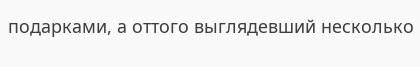подарками, а оттого выглядевший несколько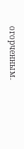огорченным.